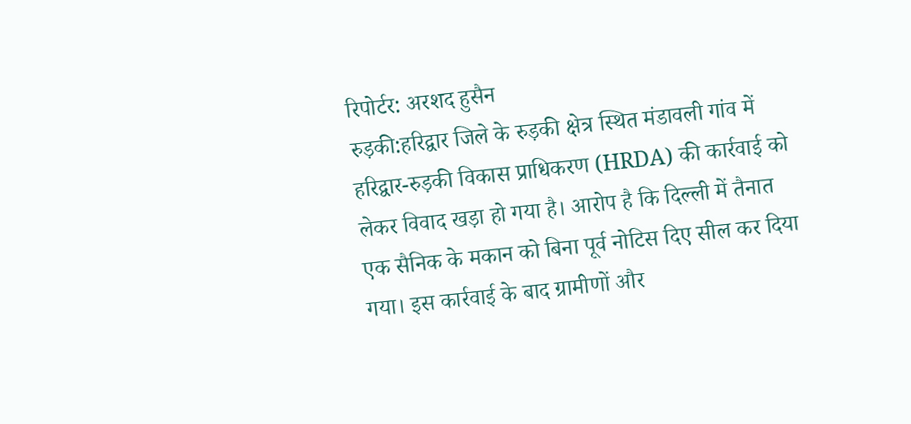रिपोर्टर: अरशद हुसैन
रुड़की:हरिद्वार जिले के रुड़की क्षेत्र स्थित मंडावली गांव में हरिद्वार-रुड़की विकास प्राधिकरण (HRDA) की कार्रवाई को लेकर विवाद खड़ा हो गया है। आरोप है कि दिल्ली में तैनात एक सैनिक के मकान को बिना पूर्व नोटिस दिए सील कर दिया गया। इस कार्रवाई के बाद ग्रामीणों और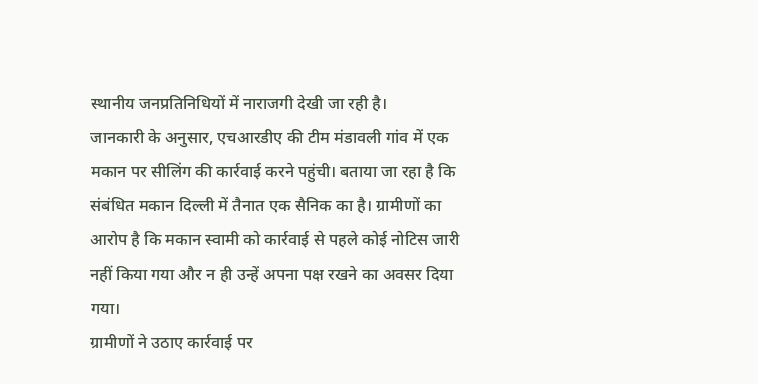स्थानीय जनप्रतिनिधियों में नाराजगी देखी जा रही है।
जानकारी के अनुसार, एचआरडीए की टीम मंडावली गांव में एक मकान पर सीलिंग की कार्रवाई करने पहुंची। बताया जा रहा है कि संबंधित मकान दिल्ली में तैनात एक सैनिक का है। ग्रामीणों का आरोप है कि मकान स्वामी को कार्रवाई से पहले कोई नोटिस जारी नहीं किया गया और न ही उन्हें अपना पक्ष रखने का अवसर दिया गया।
ग्रामीणों ने उठाए कार्रवाई पर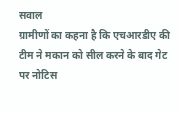सवाल
ग्रामीणों का कहना है कि एचआरडीए की टीम ने मकान को सील करने के बाद गेट पर नोटिस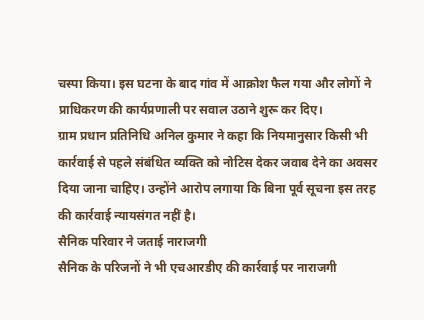चस्पा किया। इस घटना के बाद गांव में आक्रोश फैल गया और लोगों ने प्राधिकरण की कार्यप्रणाली पर सवाल उठाने शुरू कर दिए।
ग्राम प्रधान प्रतिनिधि अनिल कुमार ने कहा कि नियमानुसार किसी भी कार्रवाई से पहले संबंधित व्यक्ति को नोटिस देकर जवाब देने का अवसर दिया जाना चाहिए। उन्होंने आरोप लगाया कि बिना पूर्व सूचना इस तरह की कार्रवाई न्यायसंगत नहीं है।
सैनिक परिवार ने जताई नाराजगी
सैनिक के परिजनों ने भी एचआरडीए की कार्रवाई पर नाराजगी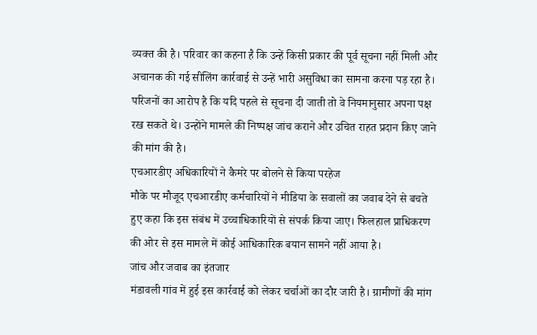व्यक्त की है। परिवार का कहना है कि उन्हें किसी प्रकार की पूर्व सूचना नहीं मिली और अचानक की गई सीलिंग कार्रवाई से उन्हें भारी असुविधा का सामना करना पड़ रहा है।
परिजनों का आरोप है कि यदि पहले से सूचना दी जाती तो वे नियमानुसार अपना पक्ष रख सकते थे। उन्होंने मामले की निष्पक्ष जांच कराने और उचित राहत प्रदान किए जाने की मांग की है।
एचआरडीए अधिकारियों ने कैमरे पर बोलने से किया परहेज
मौके पर मौजूद एचआरडीए कर्मचारियों ने मीडिया के सवालों का जवाब देने से बचते हुए कहा कि इस संबंध में उच्चाधिकारियों से संपर्क किया जाए। फिलहाल प्राधिकरण की ओर से इस मामले में कोई आधिकारिक बयान सामने नहीं आया है।
जांच और जवाब का इंतजार
मंडावली गांव में हुई इस कार्रवाई को लेकर चर्चाओं का दौर जारी है। ग्रामीणों की मांग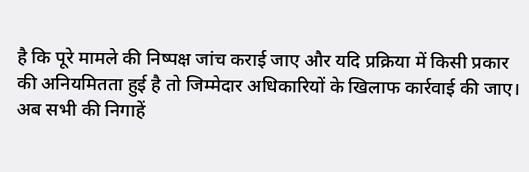है कि पूरे मामले की निष्पक्ष जांच कराई जाए और यदि प्रक्रिया में किसी प्रकार की अनियमितता हुई है तो जिम्मेदार अधिकारियों के खिलाफ कार्रवाई की जाए। अब सभी की निगाहें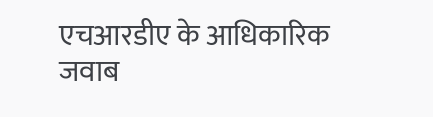एचआरडीए के आधिकारिक जवाब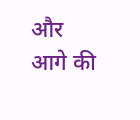और आगे की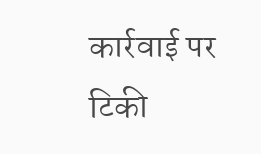कार्रवाई पर टिकी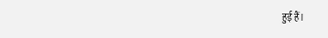हुई हैं।